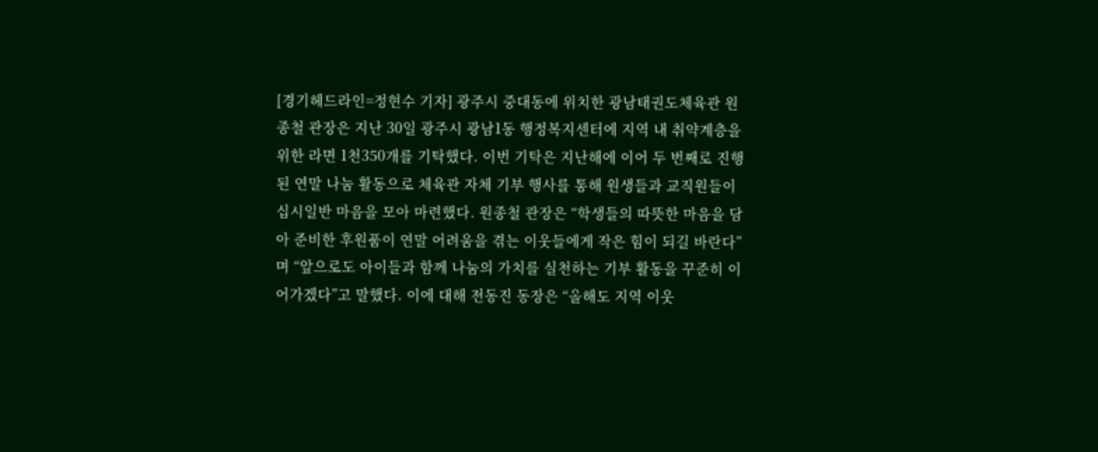[경기헤드라인=정현수 기자] 광주시 중대동에 위치한 광남태권도체육관 원종철 관장은 지난 30일 광주시 광남1동 행정복지센터에 지역 내 취약계층을 위한 라면 1천350개를 기탁했다. 이번 기탁은 지난해에 이어 두 번째로 진행된 연말 나눔 활동으로 체육관 자체 기부 행사를 통해 원생들과 교직원들이 십시일반 마음을 모아 마련했다. 원종철 관장은 “학생들의 따뜻한 마음을 담아 준비한 후원품이 연말 어려움을 겪는 이웃들에게 작은 힘이 되길 바란다”며 “앞으로도 아이들과 함께 나눔의 가치를 실천하는 기부 활동을 꾸준히 이어가겠다”고 말했다. 이에 대해 전동진 동장은 “올해도 지역 이웃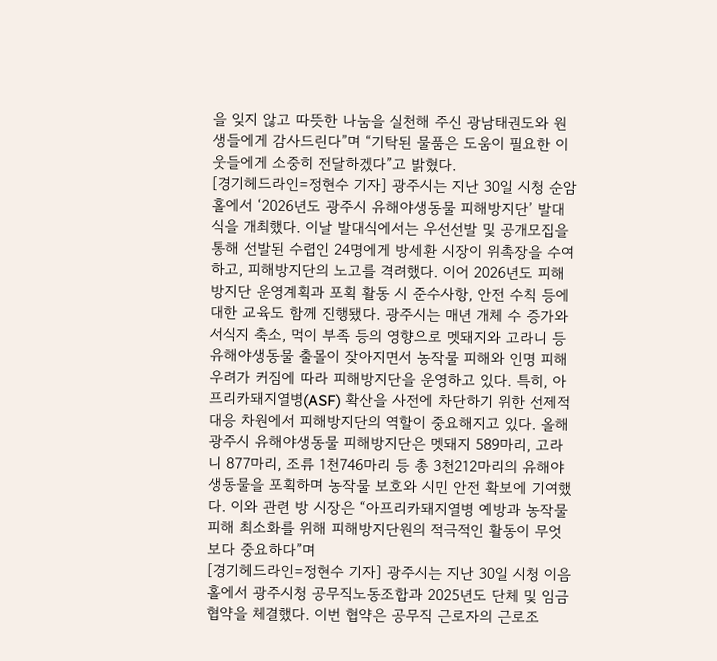을 잊지 않고 따뜻한 나눔을 실천해 주신 광남태권도와 원생들에게 감사드린다”며 “기탁된 물품은 도움이 필요한 이웃들에게 소중히 전달하겠다”고 밝혔다.
[경기헤드라인=정현수 기자] 광주시는 지난 30일 시청 순암홀에서 ‘2026년도 광주시 유해야생동물 피해방지단’ 발대식을 개최했다. 이날 발대식에서는 우선선발 및 공개모집을 통해 선발된 수렵인 24명에게 방세환 시장이 위촉장을 수여하고, 피해방지단의 노고를 격려했다. 이어 2026년도 피해방지단 운영계획과 포획 활동 시 준수사항, 안전 수칙 등에 대한 교육도 함께 진행됐다. 광주시는 매년 개체 수 증가와 서식지 축소, 먹이 부족 등의 영향으로 멧돼지와 고라니 등 유해야생동물 출몰이 잦아지면서 농작물 피해와 인명 피해 우려가 커짐에 따라 피해방지단을 운영하고 있다. 특히, 아프리카돼지열병(ASF) 확산을 사전에 차단하기 위한 선제적 대응 차원에서 피해방지단의 역할이 중요해지고 있다. 올해 광주시 유해야생동물 피해방지단은 멧돼지 589마리, 고라니 877마리, 조류 1천746마리 등 총 3천212마리의 유해야생동물을 포획하며 농작물 보호와 시민 안전 확보에 기여했다. 이와 관련 방 시장은 “아프리카돼지열병 예방과 농작물 피해 최소화를 위해 피해방지단원의 적극적인 활동이 무엇보다 중요하다”며
[경기헤드라인=정현수 기자] 광주시는 지난 30일 시청 이음홀에서 광주시청 공무직노동조합과 2025년도 단체 및 임금협약을 체결했다. 이번 협약은 공무직 근로자의 근로조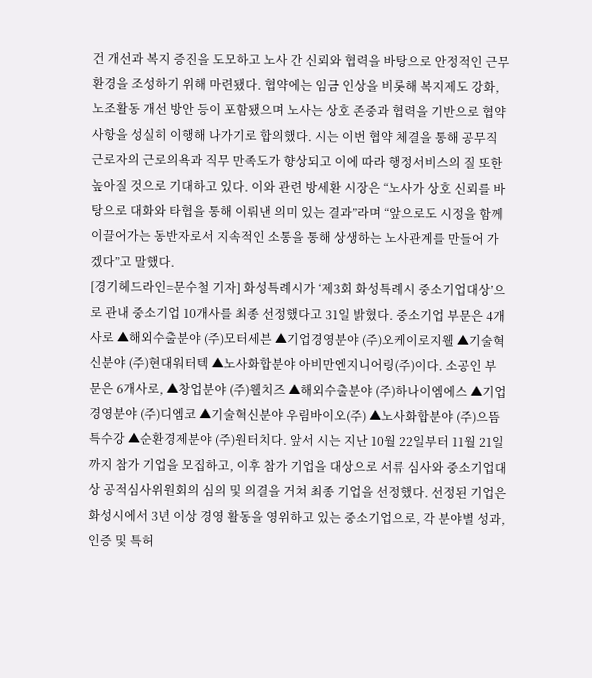건 개선과 복지 증진을 도모하고 노사 간 신뢰와 협력을 바탕으로 안정적인 근무 환경을 조성하기 위해 마련됐다. 협약에는 임금 인상을 비롯해 복지제도 강화, 노조활동 개선 방안 등이 포함됐으며 노사는 상호 존중과 협력을 기반으로 협약 사항을 성실히 이행해 나가기로 합의했다. 시는 이번 협약 체결을 통해 공무직 근로자의 근로의욕과 직무 만족도가 향상되고 이에 따라 행정서비스의 질 또한 높아질 것으로 기대하고 있다. 이와 관련 방세환 시장은 “노사가 상호 신뢰를 바탕으로 대화와 타협을 통해 이뤄낸 의미 있는 결과”라며 “앞으로도 시정을 함께 이끌어가는 동반자로서 지속적인 소통을 통해 상생하는 노사관계를 만들어 가겠다”고 말했다.
[경기헤드라인=문수철 기자] 화성특례시가 ‘제3회 화성특례시 중소기업대상’으로 관내 중소기업 10개사를 최종 선정했다고 31일 밝혔다. 중소기업 부문은 4개사로 ▲해외수출분야 (주)모터세븐 ▲기업경영분야 (주)오케이로지웰 ▲기술혁신분야 (주)현대워터텍 ▲노사화합분야 아비만엔지니어링(주)이다. 소공인 부문은 6개사로, ▲창업분야 (주)웰치즈 ▲해외수출분야 (주)하나이엠에스 ▲기업경영분야 (주)디엠코 ▲기술혁신분야 우림바이오(주) ▲노사화합분야 (주)으뜸특수강 ▲순환경제분야 (주)원터치다. 앞서 시는 지난 10월 22일부터 11월 21일까지 참가 기업을 모집하고, 이후 참가 기업을 대상으로 서류 심사와 중소기업대상 공적심사위원회의 심의 및 의결을 거쳐 최종 기업을 선정했다. 선정된 기업은 화성시에서 3년 이상 경영 활동을 영위하고 있는 중소기업으로, 각 분야별 성과, 인증 및 특허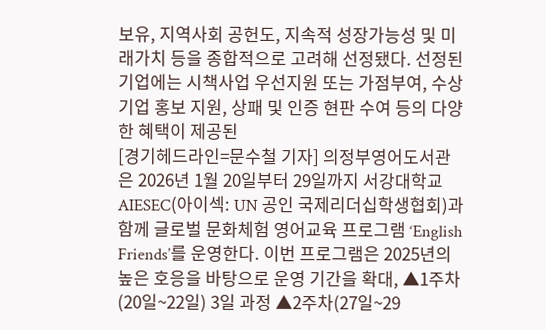보유, 지역사회 공헌도, 지속적 성장가능성 및 미래가치 등을 종합적으로 고려해 선정됐다. 선정된 기업에는 시책사업 우선지원 또는 가점부여, 수상기업 홍보 지원, 상패 및 인증 현판 수여 등의 다양한 혜택이 제공된
[경기헤드라인=문수철 기자] 의정부영어도서관은 2026년 1월 20일부터 29일까지 서강대학교 AIESEC(아이섹: UN 공인 국제리더십학생협회)과 함께 글로벌 문화체험 영어교육 프로그램 ‘English Friends’를 운영한다. 이번 프로그램은 2025년의 높은 호응을 바탕으로 운영 기간을 확대, ▲1주차(20일~22일) 3일 과정 ▲2주차(27일~29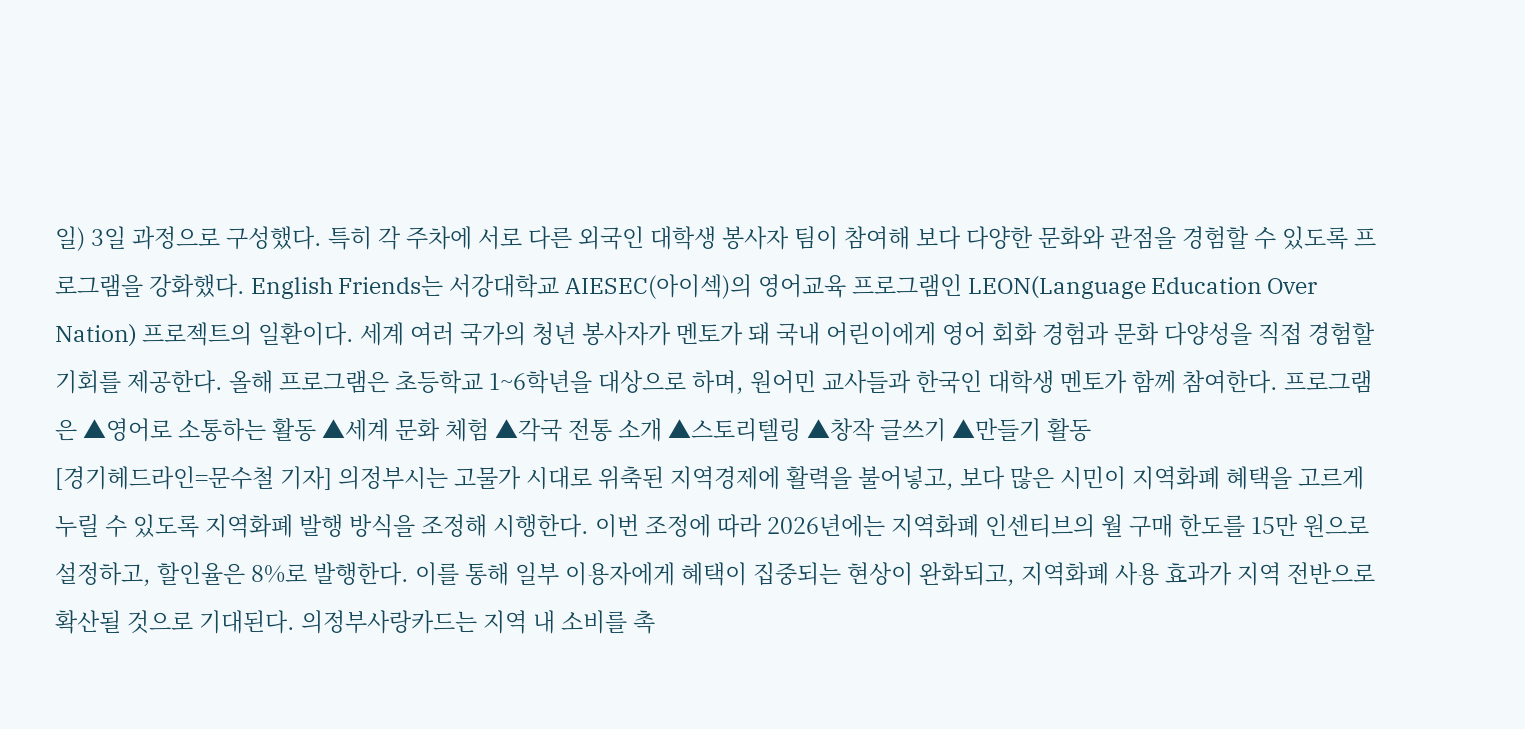일) 3일 과정으로 구성했다. 특히 각 주차에 서로 다른 외국인 대학생 봉사자 팀이 참여해 보다 다양한 문화와 관점을 경험할 수 있도록 프로그램을 강화했다. English Friends는 서강대학교 AIESEC(아이섹)의 영어교육 프로그램인 LEON(Language Education Over Nation) 프로젝트의 일환이다. 세계 여러 국가의 청년 봉사자가 멘토가 돼 국내 어린이에게 영어 회화 경험과 문화 다양성을 직접 경험할 기회를 제공한다. 올해 프로그램은 초등학교 1~6학년을 대상으로 하며, 원어민 교사들과 한국인 대학생 멘토가 함께 참여한다. 프로그램은 ▲영어로 소통하는 활동 ▲세계 문화 체험 ▲각국 전통 소개 ▲스토리텔링 ▲창작 글쓰기 ▲만들기 활동
[경기헤드라인=문수철 기자] 의정부시는 고물가 시대로 위축된 지역경제에 활력을 불어넣고, 보다 많은 시민이 지역화폐 혜택을 고르게 누릴 수 있도록 지역화폐 발행 방식을 조정해 시행한다. 이번 조정에 따라 2026년에는 지역화폐 인센티브의 월 구매 한도를 15만 원으로 설정하고, 할인율은 8%로 발행한다. 이를 통해 일부 이용자에게 혜택이 집중되는 현상이 완화되고, 지역화폐 사용 효과가 지역 전반으로 확산될 것으로 기대된다. 의정부사랑카드는 지역 내 소비를 촉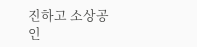진하고 소상공인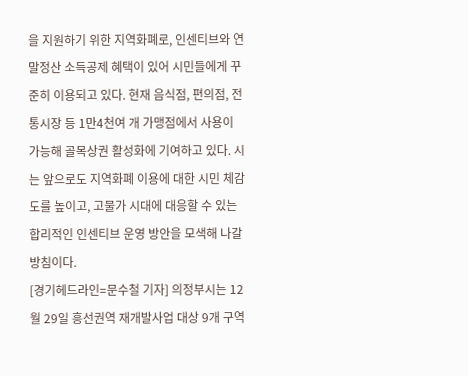을 지원하기 위한 지역화폐로, 인센티브와 연말정산 소득공제 혜택이 있어 시민들에게 꾸준히 이용되고 있다. 현재 음식점, 편의점, 전통시장 등 1만4천여 개 가맹점에서 사용이 가능해 골목상권 활성화에 기여하고 있다. 시는 앞으로도 지역화폐 이용에 대한 시민 체감도를 높이고, 고물가 시대에 대응할 수 있는 합리적인 인센티브 운영 방안을 모색해 나갈 방침이다.
[경기헤드라인=문수철 기자] 의정부시는 12월 29일 흥선권역 재개발사업 대상 9개 구역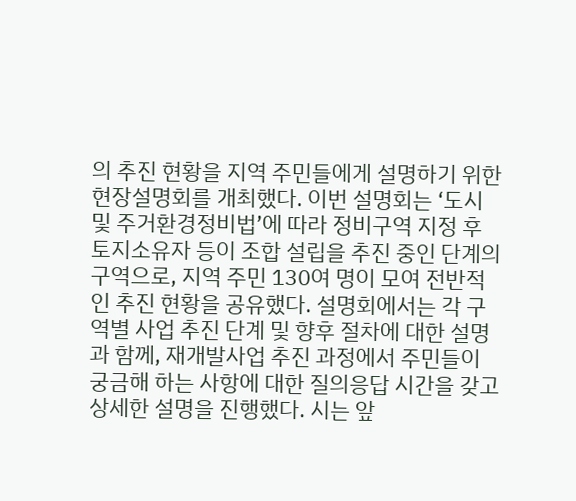의 추진 현황을 지역 주민들에게 설명하기 위한 현장설명회를 개최했다. 이번 설명회는 ‘도시 및 주거환경정비법’에 따라 정비구역 지정 후 토지소유자 등이 조합 설립을 추진 중인 단계의 구역으로, 지역 주민 130여 명이 모여 전반적인 추진 현황을 공유했다. 설명회에서는 각 구역별 사업 추진 단계 및 향후 절차에 대한 설명과 함께, 재개발사업 추진 과정에서 주민들이 궁금해 하는 사항에 대한 질의응답 시간을 갖고 상세한 설명을 진행했다. 시는 앞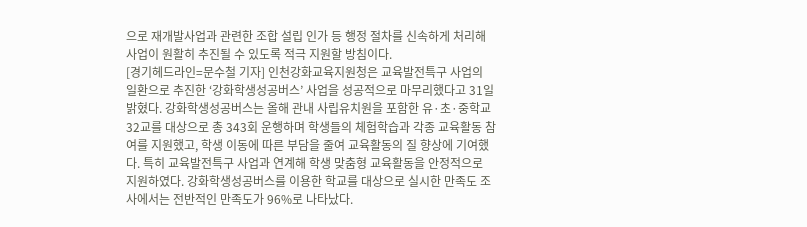으로 재개발사업과 관련한 조합 설립 인가 등 행정 절차를 신속하게 처리해 사업이 원활히 추진될 수 있도록 적극 지원할 방침이다.
[경기헤드라인=문수철 기자] 인천강화교육지원청은 교육발전특구 사업의 일환으로 추진한 ‘강화학생성공버스’ 사업을 성공적으로 마무리했다고 31일 밝혔다. 강화학생성공버스는 올해 관내 사립유치원을 포함한 유·초·중학교 32교를 대상으로 총 343회 운행하며 학생들의 체험학습과 각종 교육활동 참여를 지원했고, 학생 이동에 따른 부담을 줄여 교육활동의 질 향상에 기여했다. 특히 교육발전특구 사업과 연계해 학생 맞춤형 교육활동을 안정적으로 지원하였다. 강화학생성공버스를 이용한 학교를 대상으로 실시한 만족도 조사에서는 전반적인 만족도가 96%로 나타났다.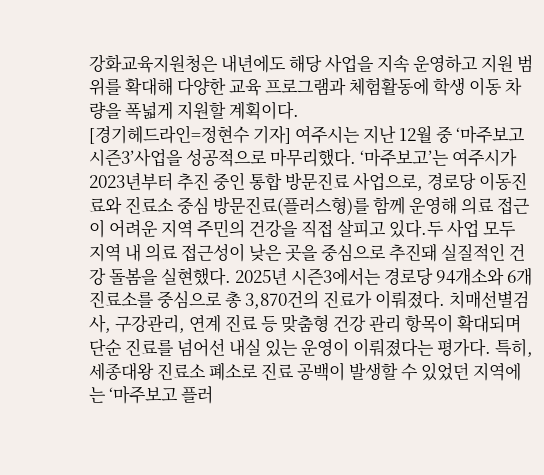강화교육지원청은 내년에도 해당 사업을 지속 운영하고 지원 범위를 확대해 다양한 교육 프로그램과 체험활동에 학생 이동 차량을 폭넓게 지원할 계획이다.
[경기헤드라인=정현수 기자] 여주시는 지난 12월 중 ‘마주보고 시즌3’사업을 성공적으로 마무리했다. ‘마주보고’는 여주시가 2023년부터 추진 중인 통합 방문진료 사업으로, 경로당 이동진료와 진료소 중심 방문진료(플러스형)를 함께 운영해 의료 접근이 어려운 지역 주민의 건강을 직접 살피고 있다.두 사업 모두 지역 내 의료 접근성이 낮은 곳을 중심으로 추진돼 실질적인 건강 돌봄을 실현했다. 2025년 시즌3에서는 경로당 94개소와 6개 진료소를 중심으로 총 3,870건의 진료가 이뤄졌다. 치매선별검사, 구강관리, 연계 진료 등 맞춤형 건강 관리 항목이 확대되며 단순 진료를 넘어선 내실 있는 운영이 이뤄졌다는 평가다. 특히, 세종대왕 진료소 폐소로 진료 공백이 발생할 수 있었던 지역에는 ‘마주보고 플러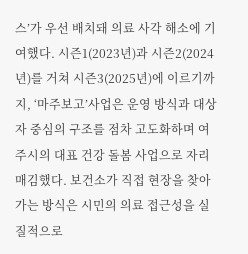스’가 우선 배치돼 의료 사각 해소에 기여했다. 시즌1(2023년)과 시즌2(2024년)를 거쳐 시즌3(2025년)에 이르기까지, ‘마주보고’사업은 운영 방식과 대상자 중심의 구조를 점차 고도화하며 여주시의 대표 건강 돌봄 사업으로 자리매김했다. 보건소가 직접 현장을 찾아가는 방식은 시민의 의료 접근성을 실질적으로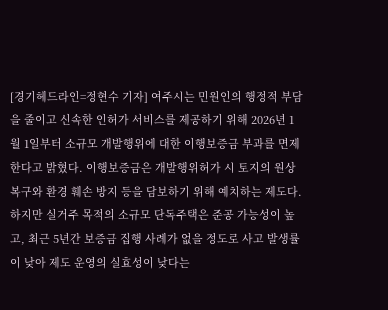[경기헤드라인=정현수 기자] 여주시는 민원인의 행정적 부담을 줄이고 신속한 인허가 서비스를 제공하기 위해 2026년 1월 1일부터 소규모 개발행위에 대한 이행보증금 부과를 면제한다고 밝혔다. 이행보증금은 개발행위허가 시 토지의 원상복구와 환경 훼손 방지 등을 담보하기 위해 예치하는 제도다. 하지만 실거주 목적의 소규모 단독주택은 준공 가능성이 높고, 최근 5년간 보증금 집행 사례가 없을 정도로 사고 발생률이 낮아 제도 운영의 실효성이 낮다는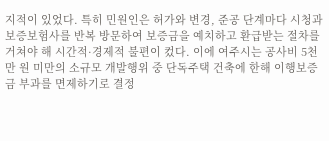지적이 있었다. 특히 민원인은 허가와 변경, 준공 단계마다 시청과 보증보험사를 반복 방문하여 보증금을 예치하고 환급받는 절차를 거쳐야 해 시간적·경제적 불편이 컸다. 이에 여주시는 공사비 5천만 원 미만의 소규모 개발행위 중 단독주택 건축에 한해 이행보증금 부과를 면제하기로 결정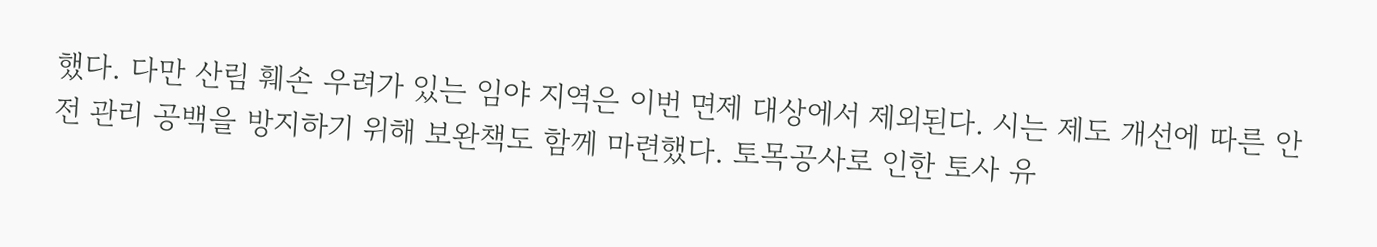했다. 다만 산림 훼손 우려가 있는 임야 지역은 이번 면제 대상에서 제외된다. 시는 제도 개선에 따른 안전 관리 공백을 방지하기 위해 보완책도 함께 마련했다. 토목공사로 인한 토사 유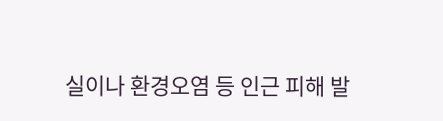실이나 환경오염 등 인근 피해 발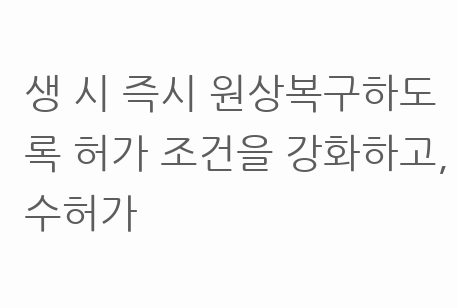생 시 즉시 원상복구하도록 허가 조건을 강화하고, 수허가